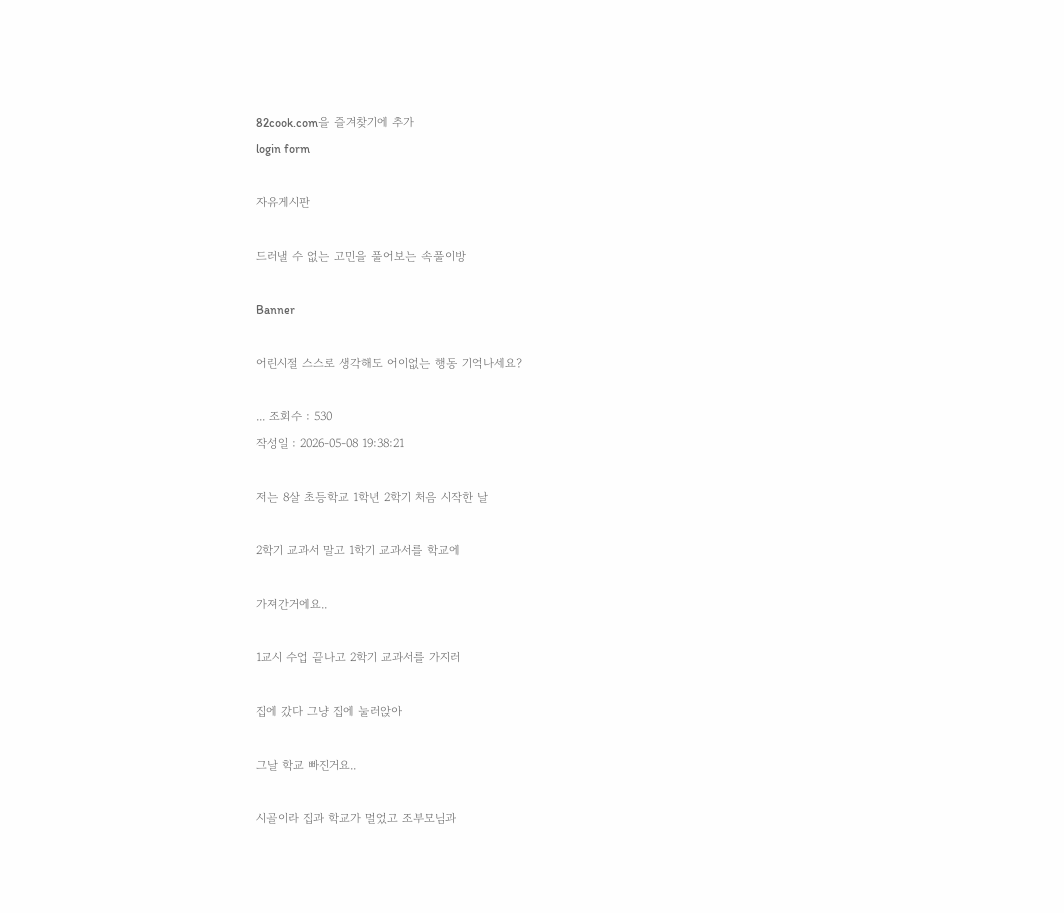82cook.com을 즐겨찾기에 추가
login form

자유게시판

드러낼 수 없는 고민을 풀어보는 속풀이방

Banner

어린시절 스스로 생각해도 어이없는 행동 기억나세요?

... 조회수 : 530
작성일 : 2026-05-08 19:38:21

저는 8살 초등학교 1학년 2학기 처음 시작한 날

2학기 교과서 말고 1학기 교과서를 학교에

가져간거에요..

1교시 수업 끝나고 2학기 교과서를 가지러

집에 갔다 그냥 집에 눌러앉아

그날 학교 빠진거요..

시골이라 집과 학교가 멀었고 조부모님과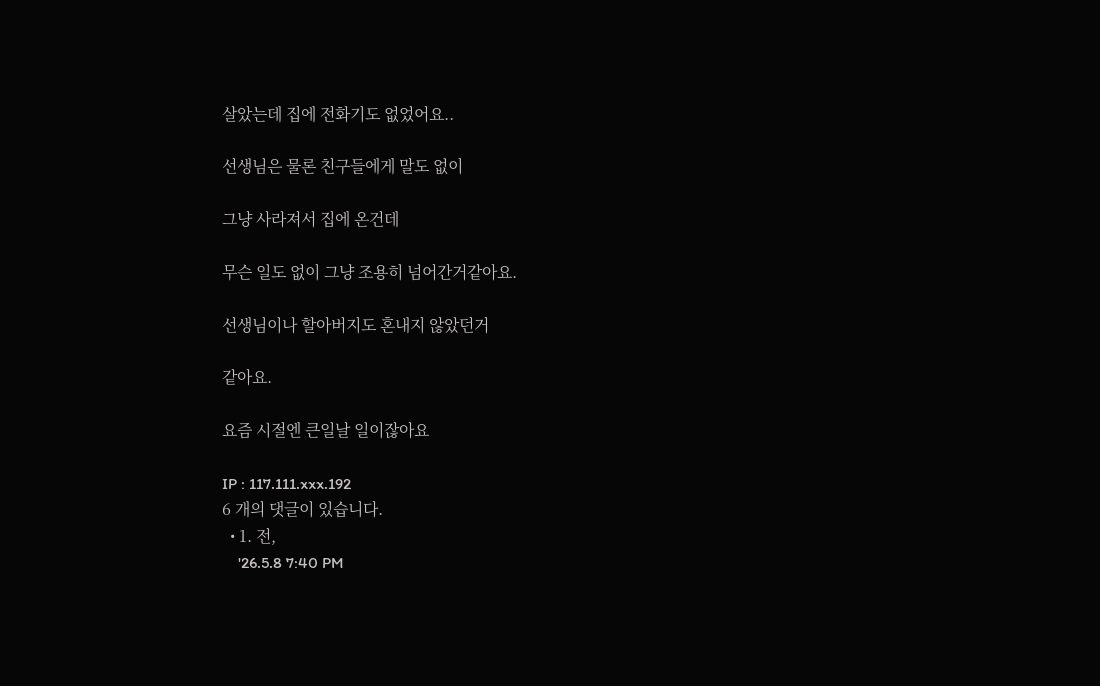살았는데 집에 전화기도 없었어요..

선생님은 물론 친구들에게 말도 없이

그냥 사라져서 집에 온건데

무슨 일도 없이 그냥 조용히 넘어간거같아요.

선생님이나 할아버지도 혼내지 않았던거

같아요.

요즘 시절엔 큰일날 일이잖아요

IP : 117.111.xxx.192
6 개의 댓글이 있습니다.
  • 1. 전,
    '26.5.8 7:40 PM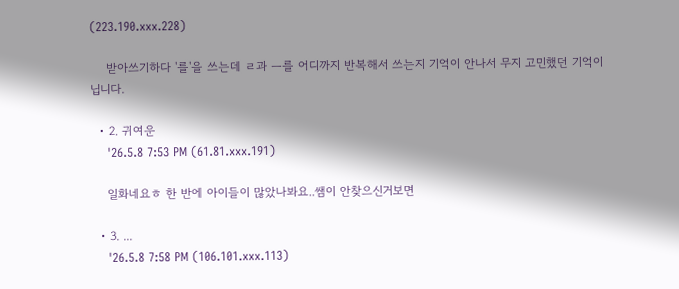(223.190.xxx.228)

    받아쓰기하다 '를'을 쓰는데 ㄹ과 ㅡ를 어디까지 반복해서 쓰는지 기억이 안나서 무지 고민했던 기억이 닙니다.

  • 2. 귀여운
    '26.5.8 7:53 PM (61.81.xxx.191)

    일화네요ㅎ 한 반에 아이들이 많았나봐요..쌤이 안찾으신거보면

  • 3. ...
    '26.5.8 7:58 PM (106.101.xxx.113)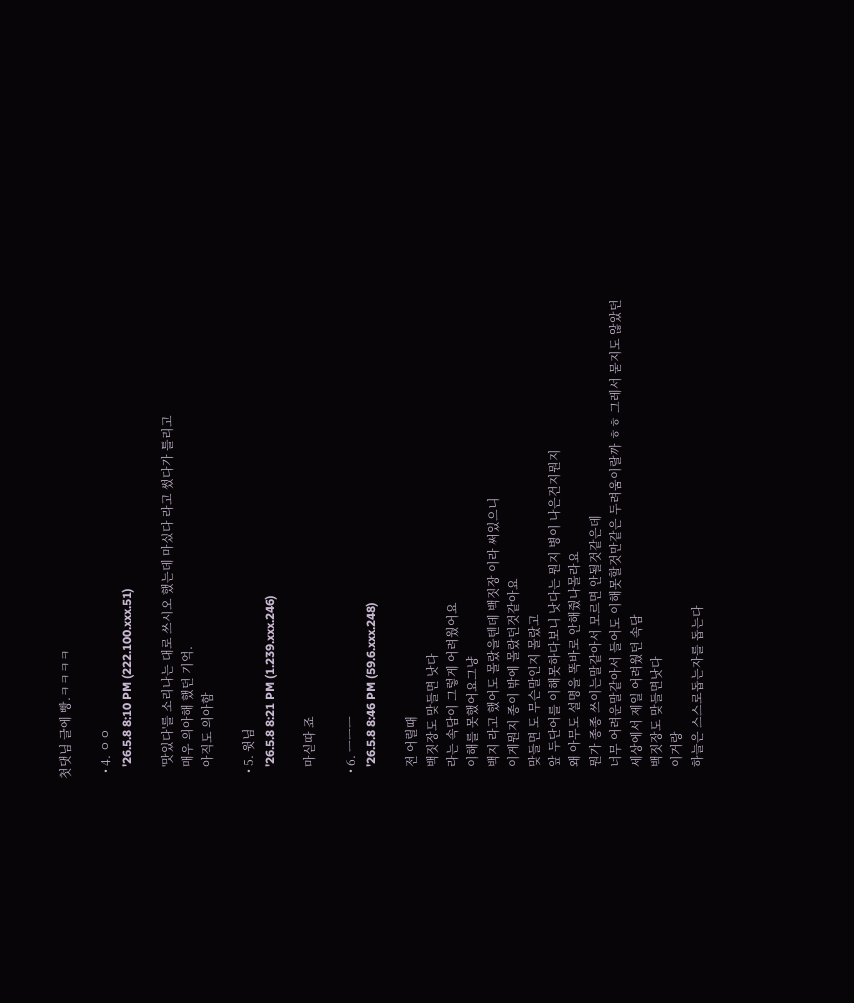첫댓님 글에 빵.ㅋㅋㅋㅋ

  • 4. ㅇㅇ
    '26.5.8 8:10 PM (222.100.xxx.51)

    '맛있다'를 소리나는 대로 쓰시오 했는데 마싰다 라고 썼다가 틀리고
    매우 의아해 했던 기억.
    아직도 의아함

  • 5. 윗님
    '26.5.8 8:21 PM (1.239.xxx.246)

    마싣따 죠

  • 6. ㅡㅡㅡ
    '26.5.8 8:46 PM (59.6.xxx.248)

    전 어릴때
    백짓장도 맞들면 낫다
    라는 속담이 그렇게 어려웠어요
    이해를 못했어요그냥
    백지 라고 했어도 몰랐을텐데 백짓장 이라 써있으니
    이게뭔지 종이 밖에 몰랐던것같아요
    맞들면 도 무슨말인지 몰랐고
    앞 두단어를 이해못하다보니 낫다는 뭔지 병이 나은건지뭔지
    왜 아무도 설명을 똑바로 안해줬나몰라요
    뭔가 종종 쓰이는말같아서 모르면 안될것같은데
    너무 어려운말같아서 들어도 이해못할것만같은 두려움이랄까 ㅎㅎ 그레서 묻지도 않았던
    세상에서 제일 어려웠던 속담
    백짓장도 맞들면낫다
    이거랑
    하늘은 스스로돕는자를 돕는다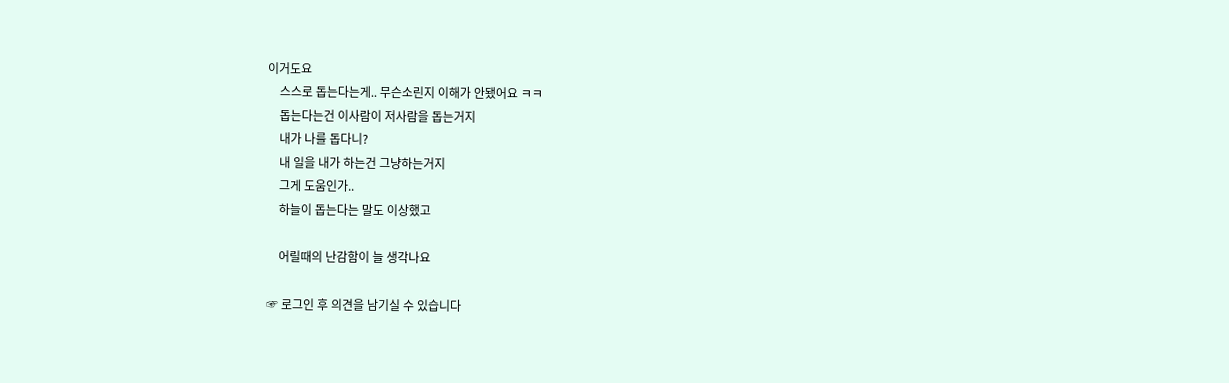이거도요
    스스로 돕는다는게.. 무슨소린지 이해가 안됐어요 ㅋㅋ
    돕는다는건 이사람이 저사람을 돕는거지
    내가 나를 돕다니?
    내 일을 내가 하는건 그냥하는거지
    그게 도움인가..
    하늘이 돕는다는 말도 이상했고

    어릴때의 난감함이 늘 생각나요

☞ 로그인 후 의견을 남기실 수 있습니다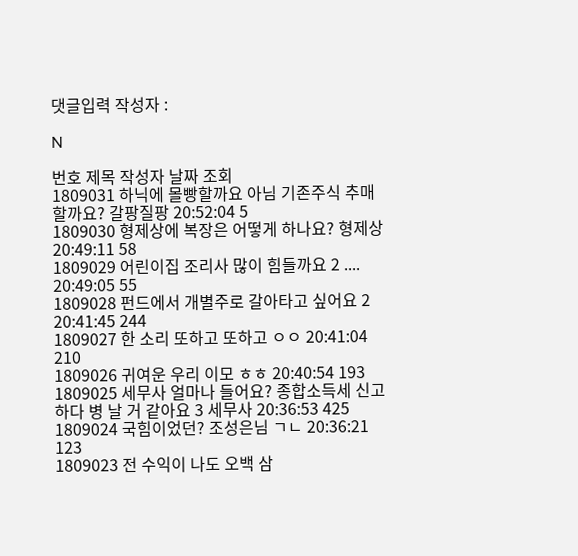댓글입력 작성자 :

N

번호 제목 작성자 날짜 조회
1809031 하닉에 몰빵할까요 아님 기존주식 추매할까요? 갈팡질팡 20:52:04 5
1809030 형제상에 복장은 어떻게 하나요? 형제상 20:49:11 58
1809029 어린이집 조리사 많이 힘들까요 2 .... 20:49:05 55
1809028 펀드에서 개별주로 갈아타고 싶어요 2 20:41:45 244
1809027 한 소리 또하고 또하고 ㅇㅇ 20:41:04 210
1809026 귀여운 우리 이모 ㅎㅎ 20:40:54 193
1809025 세무사 얼마나 들어요? 종합소득세 신고하다 병 날 거 같아요 3 세무사 20:36:53 425
1809024 국힘이었던? 조성은님 ㄱㄴ 20:36:21 123
1809023 전 수익이 나도 오백 삼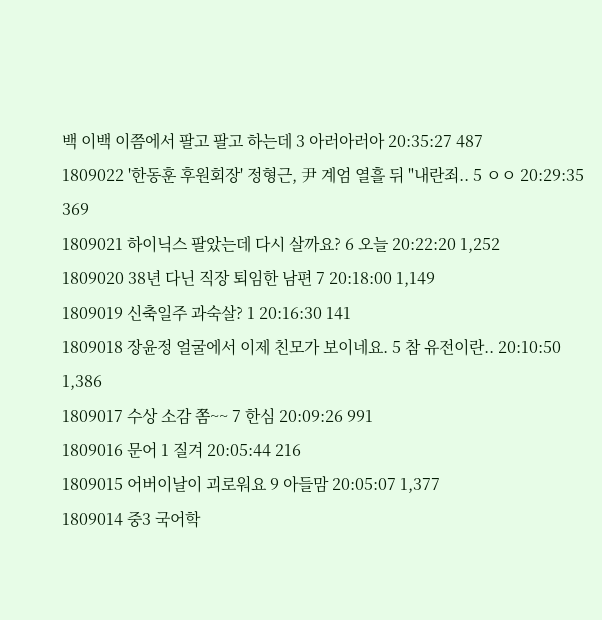백 이백 이쯤에서 팔고 팔고 하는데 3 아러아러아 20:35:27 487
1809022 '한동훈 후원회장' 정형근, 尹 계엄 열흘 뒤 "내란죄.. 5 ㅇㅇ 20:29:35 369
1809021 하이닉스 팔았는데 다시 살까요? 6 오늘 20:22:20 1,252
1809020 38년 다닌 직장 퇴임한 남편 7 20:18:00 1,149
1809019 신축일주 과숙살? 1 20:16:30 141
1809018 장윤정 얼굴에서 이제 친모가 보이네요. 5 참 유전이란.. 20:10:50 1,386
1809017 수상 소감 쫌~~ 7 한심 20:09:26 991
1809016 문어 1 질겨 20:05:44 216
1809015 어버이날이 괴로워요 9 아들맘 20:05:07 1,377
1809014 중3 국어학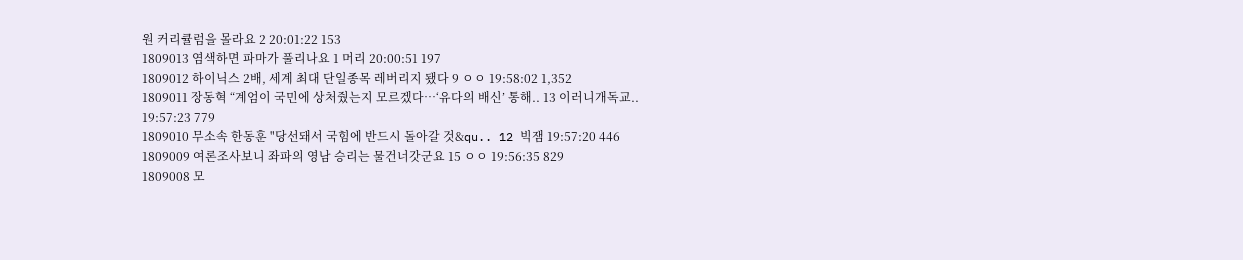원 커리큘럼을 몰라요 2 20:01:22 153
1809013 염색하면 파마가 풀리나요 1 머리 20:00:51 197
1809012 하이닉스 2배, 세계 최대 단일종목 레버리지 됐다 9 ㅇㅇ 19:58:02 1,352
1809011 장동혁 “계엄이 국민에 상처줬는지 모르겠다…‘유다의 배신’ 통해.. 13 이러니개독교.. 19:57:23 779
1809010 무소속 한동훈 "당선돼서 국힘에 반드시 돌아갈 것&qu.. 12 빅잼 19:57:20 446
1809009 여론조사보니 좌파의 영남 승리는 물건너갓군요 15 ㅇㅇ 19:56:35 829
1809008 모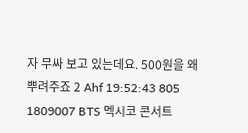자 무싸 보고 있는데요. 500원을 왜 뿌려주죠 2 Ahf 19:52:43 805
1809007 BTS 멕시코 콘서트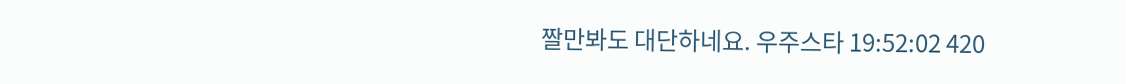짤만봐도 대단하네요. 우주스타 19:52:02 420